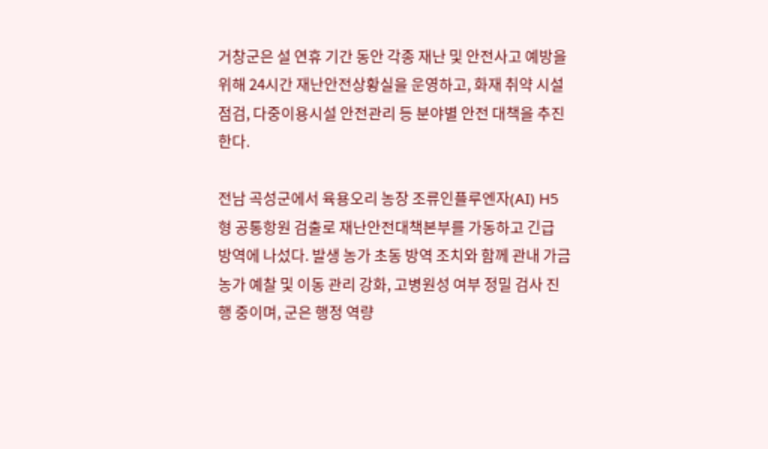거창군은 설 연휴 기간 동안 각종 재난 및 안전사고 예방을 위해 24시간 재난안전상황실을 운영하고, 화재 취약 시설 점검, 다중이용시설 안전관리 등 분야별 안전 대책을 추진한다.

전남 곡성군에서 육용오리 농장 조류인플루엔자(AI) H5형 공통항원 검출로 재난안전대책본부를 가동하고 긴급 방역에 나섰다. 발생 농가 초동 방역 조치와 함께 관내 가금 농가 예찰 및 이동 관리 강화, 고병원성 여부 정밀 검사 진행 중이며, 군은 행정 역량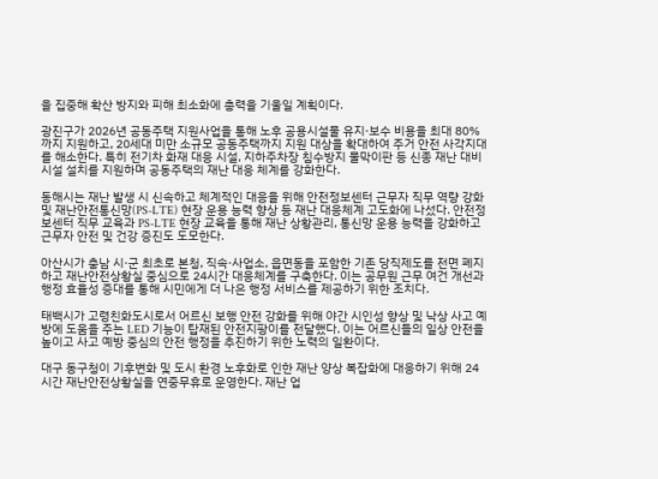을 집중해 확산 방지와 피해 최소화에 총력을 기울일 계획이다.

광진구가 2026년 공동주택 지원사업을 통해 노후 공용시설물 유지·보수 비용을 최대 80%까지 지원하고, 20세대 미만 소규모 공동주택까지 지원 대상을 확대하여 주거 안전 사각지대를 해소한다. 특히 전기차 화재 대응 시설, 지하주차장 침수방지 물막이판 등 신종 재난 대비 시설 설치를 지원하며 공동주택의 재난 대응 체계를 강화한다.

동해시는 재난 발생 시 신속하고 체계적인 대응을 위해 안전정보센터 근무자 직무 역량 강화 및 재난안전통신망(PS-LTE) 현장 운용 능력 향상 등 재난 대응체계 고도화에 나섰다. 안전정보센터 직무 교육과 PS-LTE 현장 교육을 통해 재난 상황관리, 통신망 운용 능력을 강화하고 근무자 안전 및 건강 증진도 도모한다.

아산시가 충남 시·군 최초로 본청, 직속·사업소, 읍면동을 포함한 기존 당직제도를 전면 폐지하고 재난안전상황실 중심으로 24시간 대응체계를 구축한다. 이는 공무원 근무 여건 개선과 행정 효율성 증대를 통해 시민에게 더 나은 행정 서비스를 제공하기 위한 조치다.

태백시가 고령친화도시로서 어르신 보행 안전 강화를 위해 야간 시인성 향상 및 낙상 사고 예방에 도움을 주는 LED 기능이 탑재된 안전지팡이를 전달했다. 이는 어르신들의 일상 안전을 높이고 사고 예방 중심의 안전 행정을 추진하기 위한 노력의 일환이다.

대구 동구청이 기후변화 및 도시 환경 노후화로 인한 재난 양상 복잡화에 대응하기 위해 24시간 재난안전상황실을 연중무휴로 운영한다. 재난 업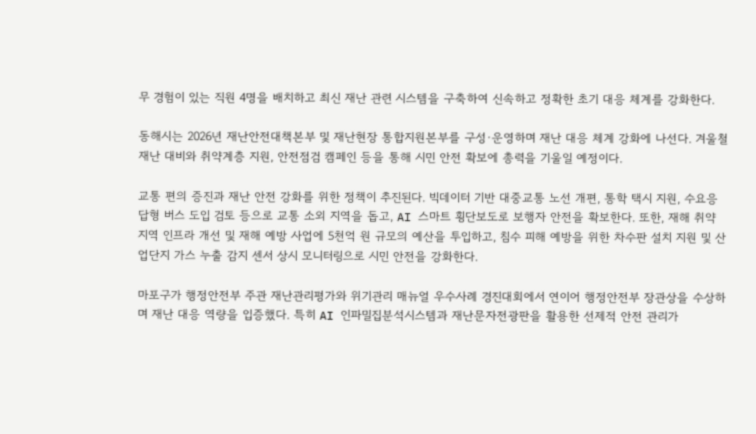무 경험이 있는 직원 4명을 배치하고 최신 재난 관련 시스템을 구축하여 신속하고 정확한 초기 대응 체계를 강화한다.

동해시는 2026년 재난안전대책본부 및 재난현장 통합지원본부를 구성·운영하며 재난 대응 체계 강화에 나선다. 겨울철 재난 대비와 취약계층 지원, 안전점검 캠페인 등을 통해 시민 안전 확보에 총력을 기울일 예정이다.

교통 편의 증진과 재난 안전 강화를 위한 정책이 추진된다. 빅데이터 기반 대중교통 노선 개편, 통학 택시 지원, 수요응답형 버스 도입 검토 등으로 교통 소외 지역을 돕고, AI 스마트 횡단보도로 보행자 안전을 확보한다. 또한, 재해 취약 지역 인프라 개선 및 재해 예방 사업에 5천억 원 규모의 예산을 투입하고, 침수 피해 예방을 위한 차수판 설치 지원 및 산업단지 가스 누출 감지 센서 상시 모니터링으로 시민 안전을 강화한다.

마포구가 행정안전부 주관 재난관리평가와 위기관리 매뉴얼 우수사례 경진대회에서 연이어 행정안전부 장관상을 수상하며 재난 대응 역량을 입증했다. 특히 AI 인파밀집분석시스템과 재난문자전광판을 활용한 선제적 안전 관리가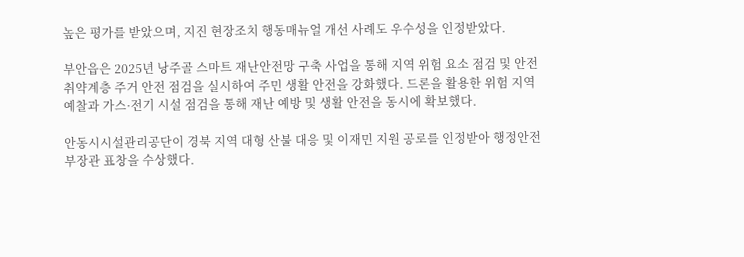높은 평가를 받았으며, 지진 현장조치 행동매뉴얼 개선 사례도 우수성을 인정받았다.

부안읍은 2025년 낭주골 스마트 재난안전망 구축 사업을 통해 지역 위험 요소 점검 및 안전 취약계층 주거 안전 점검을 실시하여 주민 생활 안전을 강화했다. 드론을 활용한 위험 지역 예찰과 가스·전기 시설 점검을 통해 재난 예방 및 생활 안전을 동시에 확보했다.

안동시시설관리공단이 경북 지역 대형 산불 대응 및 이재민 지원 공로를 인정받아 행정안전부장관 표창을 수상했다.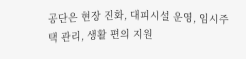공단은 현장 진화, 대피시설 운영, 임시주택 관리, 생활 편의 지원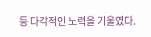등 다각적인 노력을 기울였다.